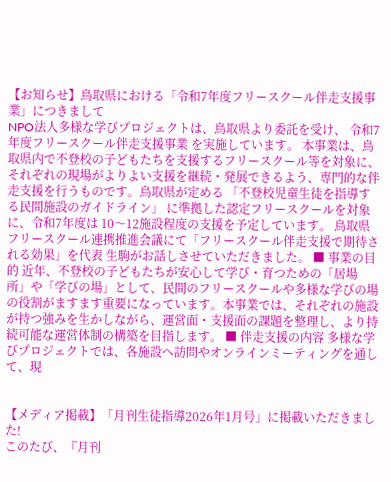【お知らせ】鳥取県における「令和7年度フリースクール伴走支援事業」につきまして
NPO法人多様な学びプロジェクトは、鳥取県より委託を受け、 令和7年度フリースクール伴走支援事業 を実施しています。 本事業は、鳥取県内で不登校の子どもたちを支援するフリースクール等を対象に、それぞれの現場がよりよい支援を継続・発展できるよう、専門的な伴走支援を行うものです。鳥取県が定める 「不登校児童生徒を指導する民間施設のガイドライン」 に準拠した認定フリースクールを対象に、令和7年度は 10〜12施設程度の支援を予定しています。 鳥取県フリースクール連携推進会議にて「フリースクール伴走支援で期待される効果」を代表 生駒がお話しさせていただきました。 ■ 事業の目的 近年、不登校の子どもたちが安心して学び・育つための「居場所」や「学びの場」として、民間のフリースクールや多様な学びの場の役割がますます重要になっています。本事業では、それぞれの施設が持つ強みを生かしながら、運営面・支援面の課題を整理し、より持続可能な運営体制の構築を目指します。 ■ 伴走支援の内容 多様な学びプロジェクトでは、各施設へ訪問やオンラインミーティングを通して、現


【メディア掲載】「月刊生徒指導2026年1月号」に掲載いただきました!
このたび、『月刊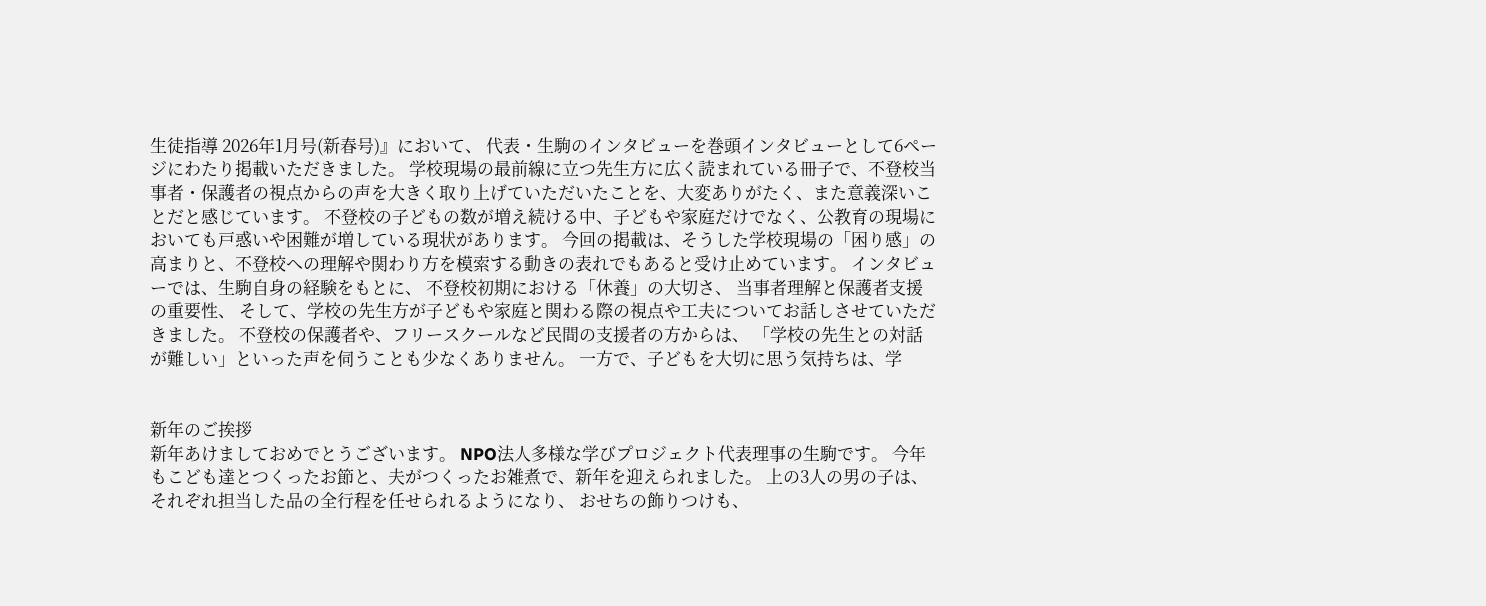生徒指導 2026年1月号(新春号)』において、 代表・生駒のインタビューを巻頭インタビューとして6ページにわたり掲載いただきました。 学校現場の最前線に立つ先生方に広く読まれている冊子で、不登校当事者・保護者の視点からの声を大きく取り上げていただいたことを、大変ありがたく、また意義深いことだと感じています。 不登校の子どもの数が増え続ける中、子どもや家庭だけでなく、公教育の現場においても戸惑いや困難が増している現状があります。 今回の掲載は、そうした学校現場の「困り感」の高まりと、不登校への理解や関わり方を模索する動きの表れでもあると受け止めています。 インタビューでは、生駒自身の経験をもとに、 不登校初期における「休養」の大切さ、 当事者理解と保護者支援の重要性、 そして、学校の先生方が子どもや家庭と関わる際の視点や工夫についてお話しさせていただきました。 不登校の保護者や、フリースクールなど民間の支援者の方からは、 「学校の先生との対話が難しい」といった声を伺うことも少なくありません。 一方で、子どもを大切に思う気持ちは、学


新年のご挨拶
新年あけましておめでとうございます。 NPO法人多様な学びプロジェクト代表理事の生駒です。 今年もこども達とつくったお節と、夫がつくったお雑煮で、新年を迎えられました。 上の3人の男の子は、それぞれ担当した品の全行程を任せられるようになり、 おせちの飾りつけも、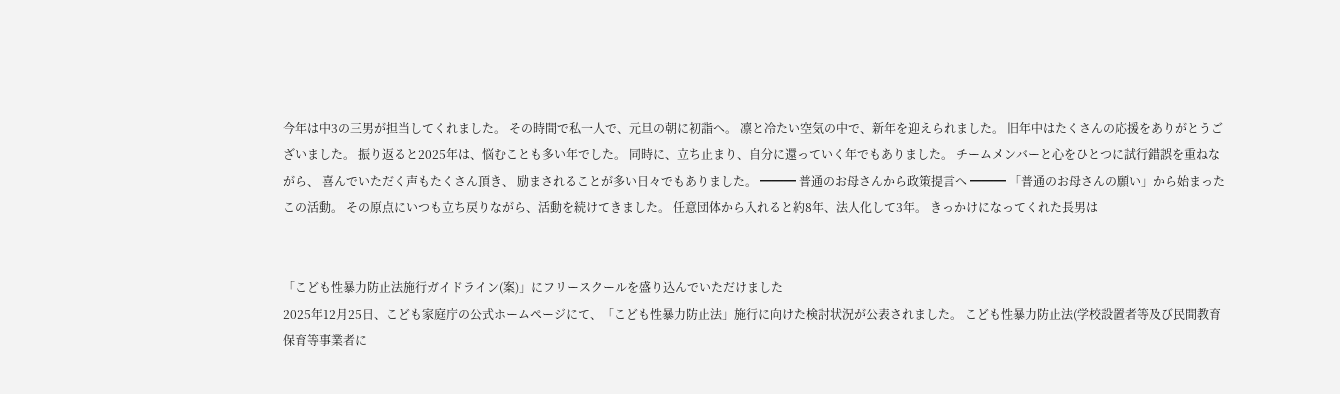今年は中3の三男が担当してくれました。 その時間で私一人で、元旦の朝に初詣へ。 凛と冷たい空気の中で、新年を迎えられました。 旧年中はたくさんの応援をありがとうございました。 振り返ると2025年は、悩むことも多い年でした。 同時に、立ち止まり、自分に還っていく年でもありました。 チームメンバーと心をひとつに試行錯誤を重ねながら、 喜んでいただく声もたくさん頂き、 励まされることが多い日々でもありました。 ━━━ 普通のお母さんから政策提言へ ━━━ 「普通のお母さんの願い」から始まったこの活動。 その原点にいつも立ち戻りながら、活動を続けてきました。 任意団体から入れると約8年、法人化して3年。 きっかけになってくれた長男は


「こども性暴力防止法施行ガイドライン(案)」にフリースクールを盛り込んでいただけました
2025年12月25日、こども家庭庁の公式ホームページにて、「こども性暴力防止法」施行に向けた検討状況が公表されました。 こども性暴力防止法(学校設置者等及び民間教育保育等事業者に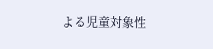よる児童対象性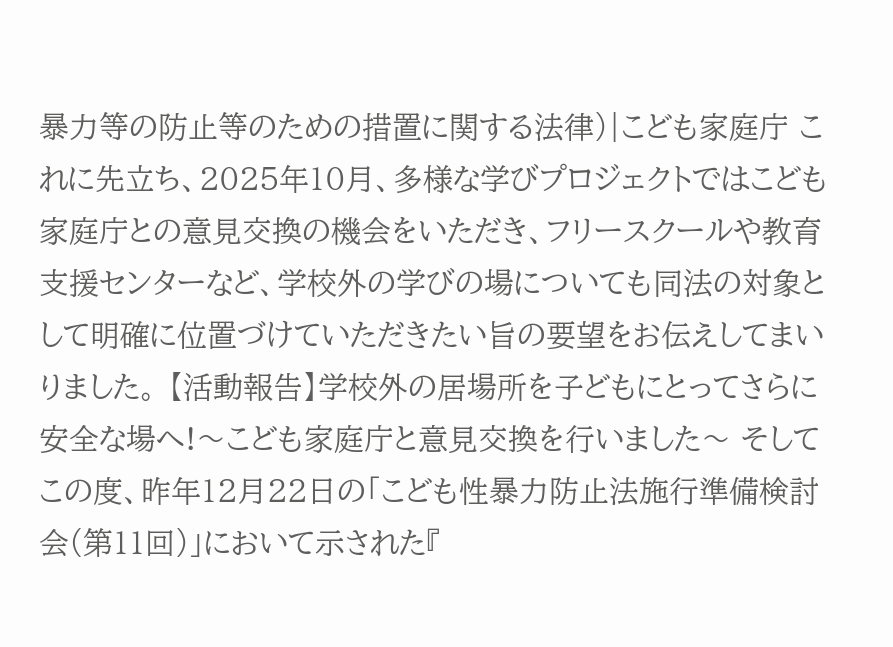暴力等の防止等のための措置に関する法律)|こども家庭庁 これに先立ち、2025年10月、多様な学びプロジェクトではこども家庭庁との意見交換の機会をいただき、フリースクールや教育支援センターなど、学校外の学びの場についても同法の対象として明確に位置づけていただきたい旨の要望をお伝えしてまいりました。 【活動報告】学校外の居場所を子どもにとってさらに安全な場へ!〜こども家庭庁と意見交換を行いました〜 そして この度、昨年12月22日の「こども性暴力防止法施行準備検討会(第11回)」において示された『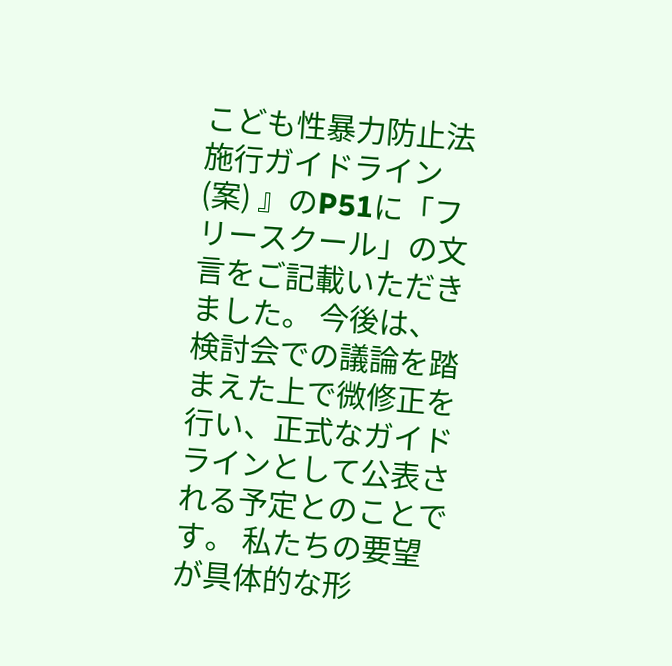こども性暴力防止法施行ガイドライン(案) 』のP51に「フリースクール」の文言をご記載いただきました。 今後は、検討会での議論を踏まえた上で微修正を行い、正式なガイドラインとして公表される予定とのことです。 私たちの要望が具体的な形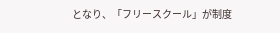となり、「フリースクール」が制度